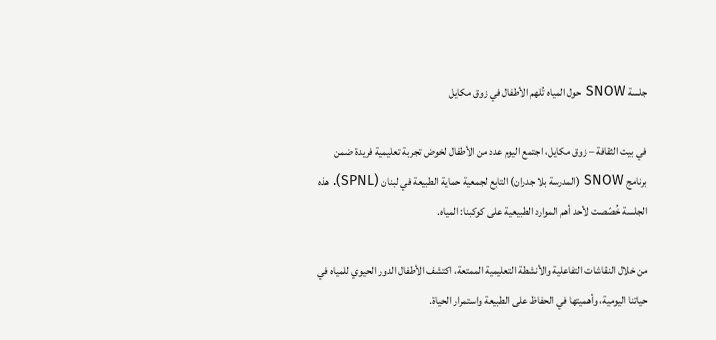جلسة SNOW حول المياه تُلهم الأطفال في زوق مكايل

في بيت الثقافة – زوق مكايل، اجتمع اليوم عدد من الأطفال لخوض تجربة تعليمية فريدة ضمن برنامج SNOW (المدرسة بلا جدران) التابع لجمعية حماية الطبيعة في لبنان (SPNL). هذه الجلسة خُصّصت لأحد أهم الموارد الطبيعية على كوكبنا: المياه.

من خلال النقاشات التفاعلية والأنشطة التعليمية الممتعة، اكتشف الأطفال الدور الحيوي للمياه في حياتنا اليومية، وأهميتها في الحفاظ على الطبيعة واستمرار الحياة.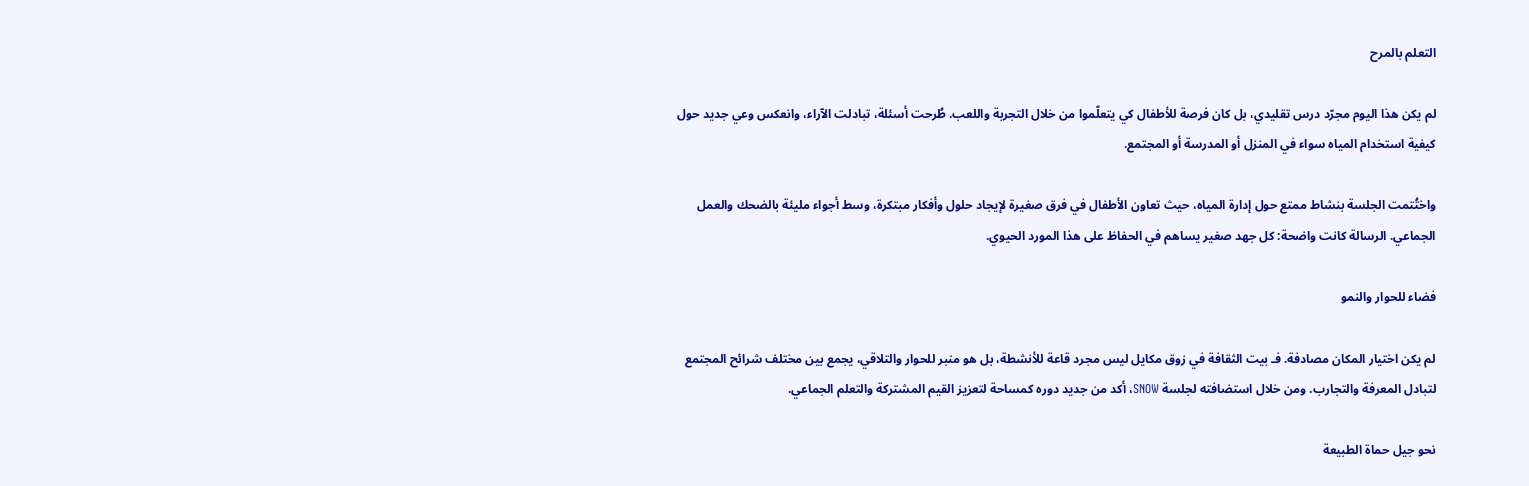التعلم بالمرح

لم يكن هذا اليوم مجرّد درس تقليدي، بل كان فرصة للأطفال كي يتعلّموا من خلال التجربة واللعب. طُرحت أسئلة، تبادلت الآراء، وانعكس وعي جديد حول كيفية استخدام المياه سواء في المنزل أو المدرسة أو المجتمع.

واختُتمت الجلسة بنشاط ممتع حول إدارة المياه، حيث تعاون الأطفال في فرق صغيرة لإيجاد حلول وأفكار مبتكرة، وسط أجواء مليئة بالضحك والعمل الجماعي. الرسالة كانت واضحة: كل جهد صغير يساهم في الحفاظ على هذا المورد الحيوي.

فضاء للحوار والنمو

لم يكن اختيار المكان مصادفة. فـ بيت الثقافة في زوق مكايل ليس مجرد قاعة للأنشطة، بل هو منبر للحوار والتلاقي، يجمع بين مختلف شرائح المجتمع لتبادل المعرفة والتجارب. ومن خلال استضافته لجلسة SNOW، أكد من جديد دوره كمساحة لتعزيز القيم المشتركة والتعلم الجماعي.

نحو جيل حماة الطبيعة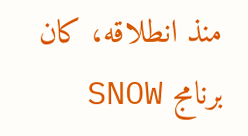منذ انطلاقه، كان برنامج SNOW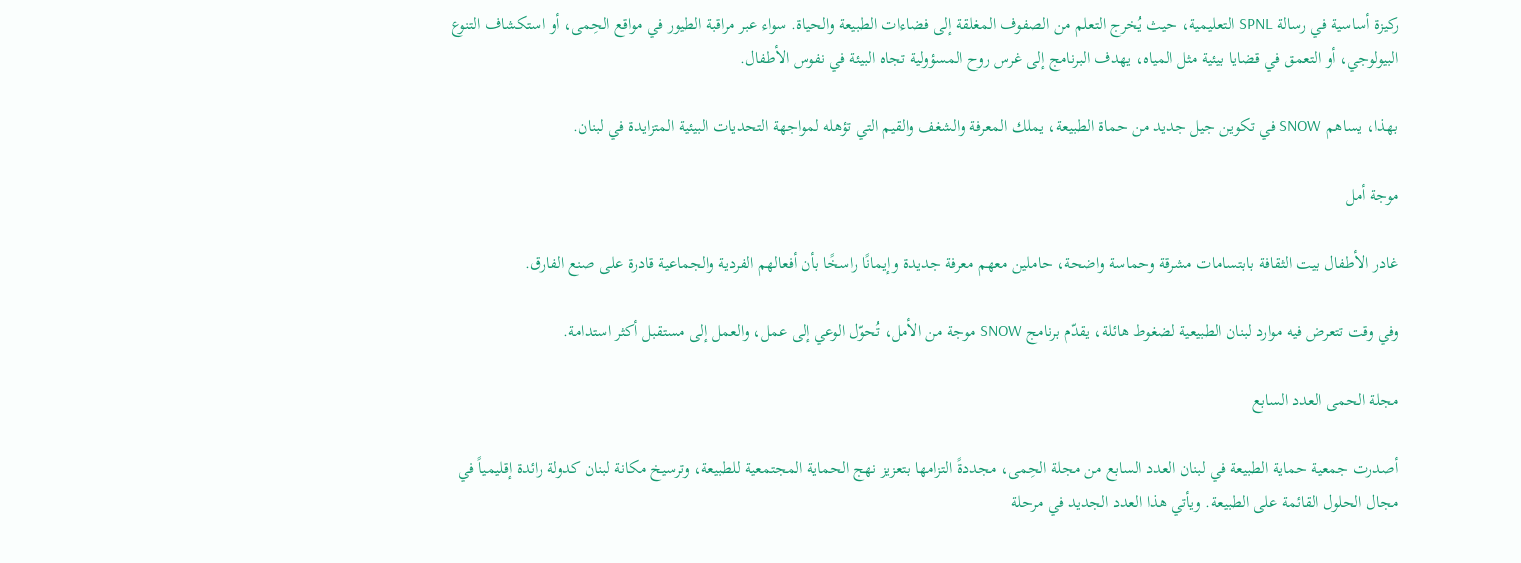ركيزة أساسية في رسالة SPNL التعليمية، حيث يُخرج التعلم من الصفوف المغلقة إلى فضاءات الطبيعة والحياة. سواء عبر مراقبة الطيور في مواقع الحِمى، أو استكشاف التنوع البيولوجي، أو التعمق في قضايا بيئية مثل المياه، يهدف البرنامج إلى غرس روح المسؤولية تجاه البيئة في نفوس الأطفال.

بهذا، يساهم SNOW في تكوين جيل جديد من حماة الطبيعة، يملك المعرفة والشغف والقيم التي تؤهله لمواجهة التحديات البيئية المتزايدة في لبنان.

موجة أمل

غادر الأطفال بيت الثقافة بابتسامات مشرقة وحماسة واضحة، حاملين معهم معرفة جديدة وإيمانًا راسخًا بأن أفعالهم الفردية والجماعية قادرة على صنع الفارق.

وفي وقت تتعرض فيه موارد لبنان الطبيعية لضغوط هائلة، يقدّم برنامج SNOW موجة من الأمل، تُحوّل الوعي إلى عمل، والعمل إلى مستقبل أكثر استدامة.

مجلة الحمى العدد السابع

أصدرت جمعية حماية الطبيعة في لبنان العدد السابع من مجلة الحِمى، مجددةً التزامها بتعزيز نهج الحماية المجتمعية للطبيعة، وترسيخ مكانة لبنان كدولة رائدة إقليمياً في مجال الحلول القائمة على الطبيعة. ويأتي هذا العدد الجديد في مرحلة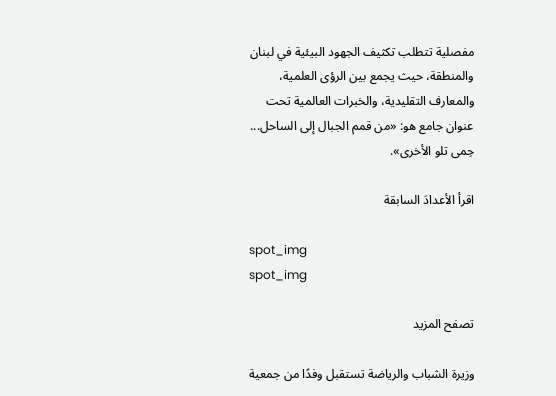مفصلية تتطلب تكثيف الجهود البيئية في لبنان والمنطقة، حيث يجمع بين الرؤى العلمية، والمعارف التقليدية، والخبرات العالمية تحت عنوان جامع هو: «من قمم الجبال إلى الساحل... حِمى تلو الأخرى».

اقرأ الأعدادَ السابقة

spot_img
spot_img

تصفح المزيد

وزيرة الشباب والرياضة تستقبل وفدًا من جمعية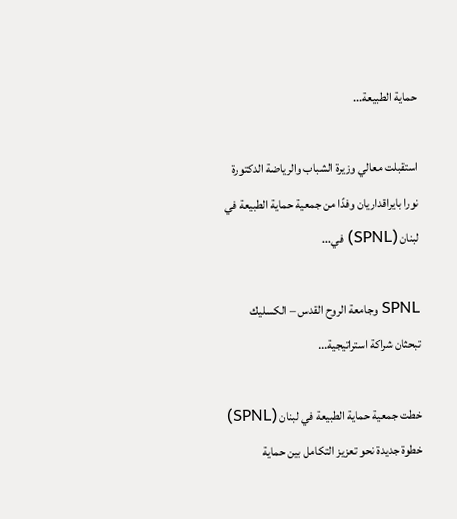حماية الطبيعة...

استقبلت معالي وزيرة الشباب والرياضة الدكتورة نورا بايراقداريان وفدًا من جمعية حماية الطبيعة في لبنان (SPNL) في...

SPNL وجامعة الروح القدس – الكسليك تبحثان شراكة استراتيجية...

خطت جمعية حماية الطبيعة في لبنان (SPNL) خطوة جديدة نحو تعزيز التكامل بين حماية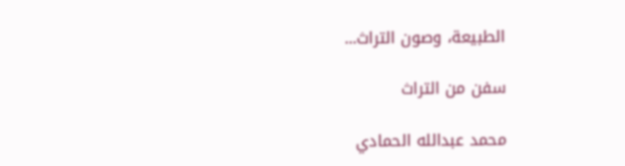الطبيعة، وصون التراث...

سفن من التراث

محمد عبدالله الحمادي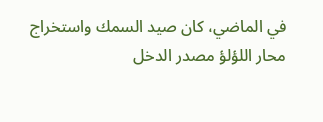في الماضي، كان صيد السمك واستخراج محار اللؤلؤ مصدر الدخل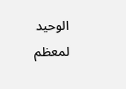الوحيد لمعظم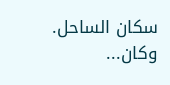سكان الساحل. وكان...